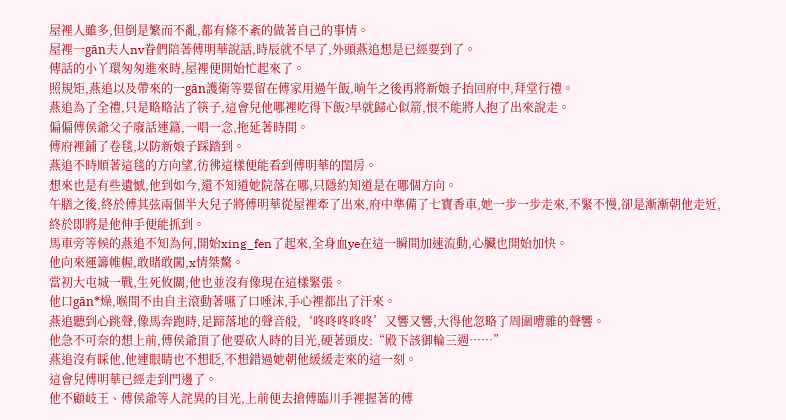屋裡人雖多,但倒是繁而不亂,都有條不紊的做著自己的事情。
屋裡一gān夫人nv眷們陪著傅明華說話,時辰就不早了,外頭燕追想是已經要到了。
傳話的小丫環匆匆進來時,屋裡便開始忙起來了。
照規矩,燕追以及帶來的一gān護衛等要留在傅家用過午飯,晌午之後再將新娘子抬回府中,拜堂行禮。
燕追為了全禮,只是略略沾了筷子,這會兒他哪裡吃得下飯?早就歸心似箭,恨不能將人抱了出來說走。
偏偏傅侯爺父子廢話連篇,一唱一念,拖延著時間。
傅府裡鋪了卷毯,以防新娘子踩踏到。
燕追不時順著這毯的方向望,彷彿這樣便能看到傅明華的閨房。
想來也是有些遺憾,他到如今,還不知道她院落在哪,只隱約知道是在哪個方向。
午膳之後,終於傅其弦兩個半大兒子將傅明華從屋裡牽了出來,府中準備了七寶香車,她一步一步走來,不緊不慢,卻是漸漸朝他走近,終於即將是他伸手便能抓到。
馬車旁等候的燕追不知為何,開始xing_fen了起來,全身血ye在這一瞬間加速流動,心臟也開始加快。
他向來運籌帷幄,敢賭敢闖,x情桀驁。
當初大屯城一戰,生死攸關,他也並沒有像現在這樣緊張。
他口gān*燥,喉間不由自主滾動著嚥了口唾沫,手心裡都出了汗來。
燕追聽到心跳聲,像馬奔跑時,足蹄落地的聲音般,‘咚咚咚咚咚’又響又響,大得他忽略了周圍嘈雜的聲響。
他急不可奈的想上前,傅侯爺頂了他要砍人時的目光,硬著頭皮:“殿下該御輪三週……”
燕追沒有睬他,他連眼睛也不想眨,不想錯過她朝他緩緩走來的這一刻。
這會兒傅明華已經走到門邊了。
他不顧岐王、傅侯爺等人詫異的目光,上前便去搶傅臨川手裡握著的傅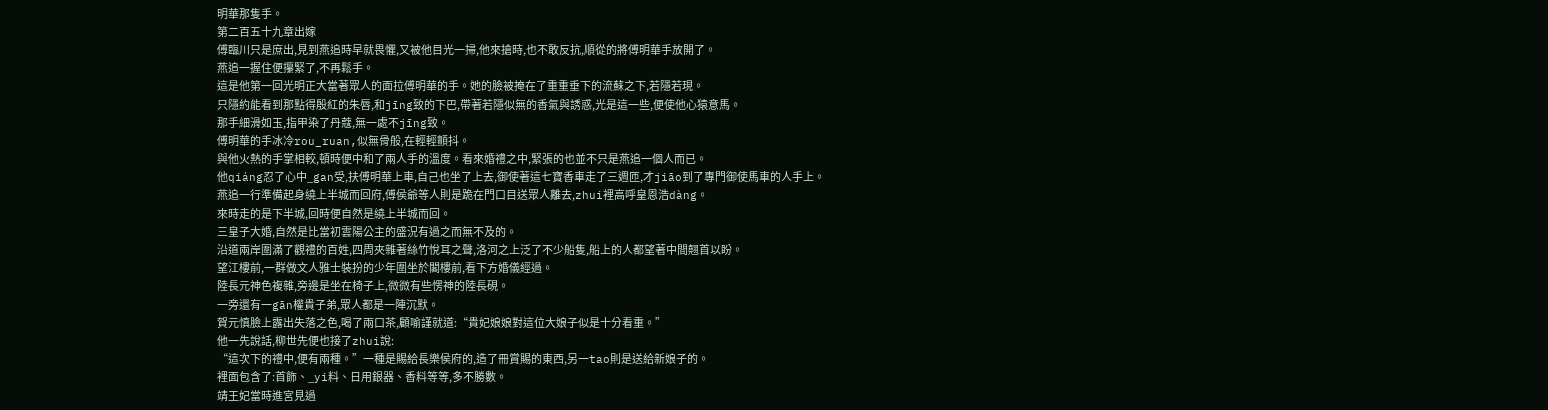明華那隻手。
第二百五十九章出嫁
傅臨川只是庶出,見到燕追時早就畏懼,又被他目光一掃,他來搶時,也不敢反抗,順從的將傅明華手放開了。
燕追一握住便攥緊了,不再鬆手。
這是他第一回光明正大當著眾人的面拉傅明華的手。她的臉被掩在了重重垂下的流蘇之下,若隱若現。
只隱約能看到那點得殷紅的朱唇,和jīng致的下巴,帶著若隱似無的香氣與誘惑,光是這一些,便使他心猿意馬。
那手細滑如玉,指甲染了丹蔻,無一處不jīng致。
傅明華的手冰冷rou_ruan,似無骨般,在輕輕顫抖。
與他火熱的手掌相較,頓時便中和了兩人手的溫度。看來婚禮之中,緊張的也並不只是燕追一個人而已。
他qiáng忍了心中_gan受,扶傅明華上車,自己也坐了上去,御使著這七寶香車走了三週匝,才jiāo到了專門御使馬車的人手上。
燕追一行準備起身繞上半城而回府,傅侯爺等人則是跪在門口目送眾人離去,zhui裡高呼皇恩浩dàng。
來時走的是下半城,回時便自然是繞上半城而回。
三皇子大婚,自然是比當初雲陽公主的盛況有過之而無不及的。
沿道兩岸圍滿了觀禮的百姓,四周夾雜著絲竹悅耳之聲,洛河之上泛了不少船隻,船上的人都望著中間翹首以盼。
望江樓前,一群做文人雅士裝扮的少年圍坐於閣樓前,看下方婚儀經過。
陸長元神色複雜,旁邊是坐在椅子上,微微有些愣神的陸長硯。
一旁還有一gān權貴子弟,眾人都是一陣沉默。
賀元慎臉上露出失落之色,喝了兩口茶,顧喻謹就道:“貴妃娘娘對這位大娘子似是十分看重。”
他一先說話,柳世先便也接了zhui說:
“這次下的禮中,便有兩種。”一種是賜給長樂侯府的,造了冊賞賜的東西,另一tao則是送給新娘子的。
裡面包含了:首飾、_yi料、日用銀器、香料等等,多不勝數。
靖王妃當時進宮見過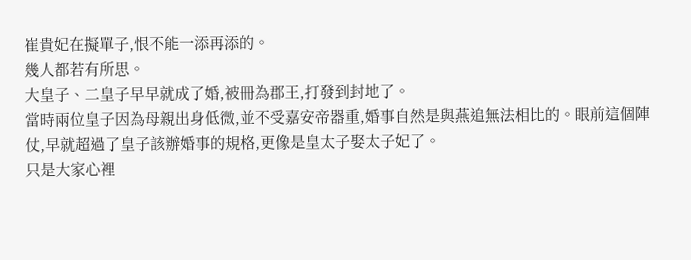崔貴妃在擬單子,恨不能一添再添的。
幾人都若有所思。
大皇子、二皇子早早就成了婚,被冊為郡王,打發到封地了。
當時兩位皇子因為母親出身低微,並不受嘉安帝器重,婚事自然是與燕追無法相比的。眼前這個陣仗,早就超過了皇子該辦婚事的規格,更像是皇太子娶太子妃了。
只是大家心裡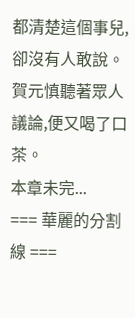都清楚這個事兒,卻沒有人敢說。
賀元慎聽著眾人議論,便又喝了口茶。
本章未完...
=== 華麗的分割線 ===